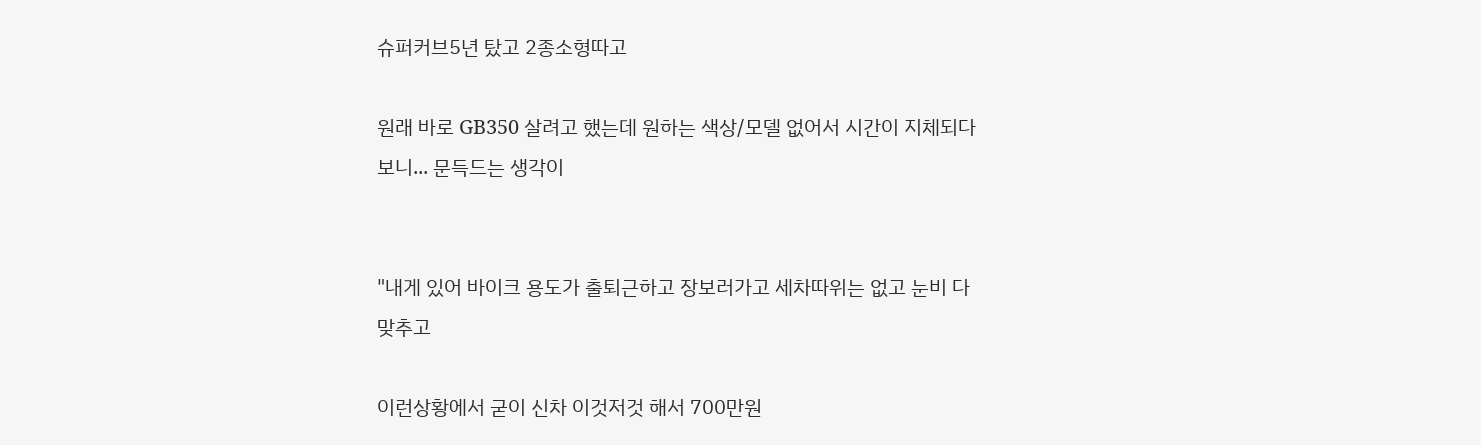슈퍼커브5년 탔고 2종소형따고

원래 바로 GB350 살려고 했는데 원하는 색상/모델 없어서 시간이 지체되다보니... 문득드는 생각이


"내게 있어 바이크 용도가 출퇴근하고 장보러가고 세차따위는 없고 눈비 다 맞추고

이런상황에서 굳이 신차 이것저것 해서 700만원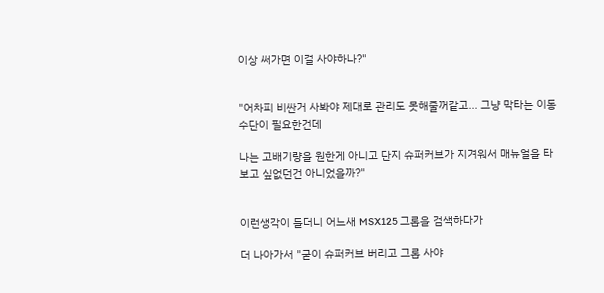이상 써가면 이걸 사야하나?"


"어차피 비싼거 사봐야 제대로 관리도 못해줄꺼같고... 그냥 막타는 이동수단이 필요한건데

나는 고배기량을 원한게 아니고 단지 슈퍼커브가 지겨워서 매뉴얼을 타보고 싶없던건 아니었을까?"


이런생각이 들더니 어느새 MSX125 그롬을 검색하다가

더 나아가서 "굳이 슈퍼커브 버리고 그롬 사야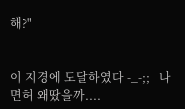해?"


이 지경에 도달하였다 -_-;;   나 면허 왜땄을까....